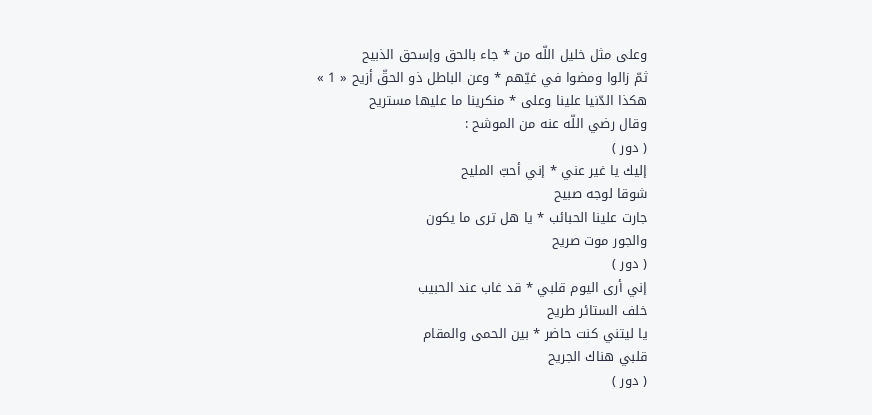وعلى مثل خليل اللّه من * جاء بالحق وإسحق الذبيح
ثمّ زالوا ومضوا في غيّهم * وعن الباطل ذو الحقّ أزيح « 1 »
هكذا الدّنيا علينا وعلى * منكرينا ما عليها مستريح
وقال رضي اللّه عنه من الموشح :
( دور )
إليك يا غير عني * إني أحبّ المليح
شوقا لوجه صبيح
جارت علينا الحبائب * يا هل ترى ما يكون
والجور موت صريح
( دور )
إني أرى اليوم قلبي * قد غاب عند الحبيب
خلف الستائر طريح
يا ليتني كنت حاضر * بين الحمى والمقام
قلبي هناك الجريح
( دور )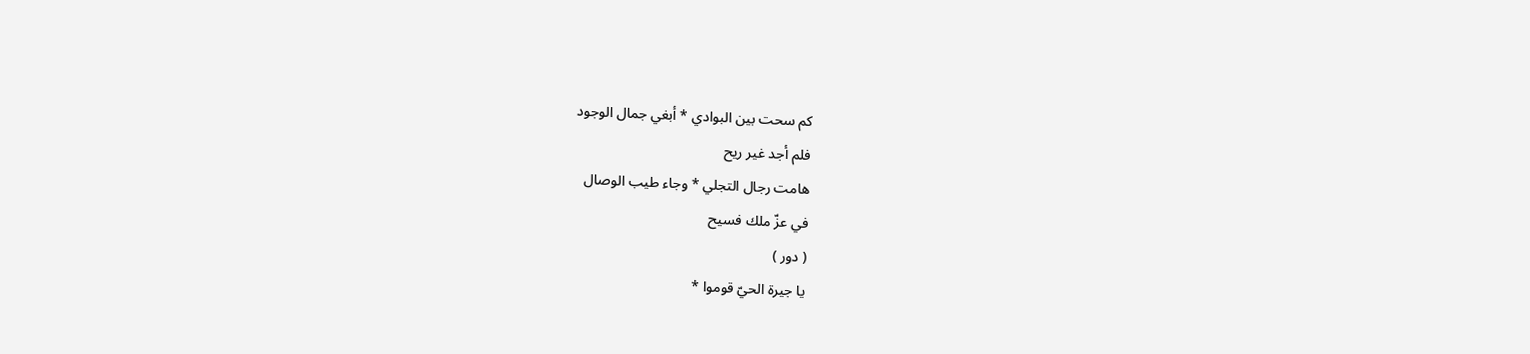كم سحت بين البوادي * أبغي جمال الوجود
فلم أجد غير ريح
هامت رجال التجلي * وجاء طيب الوصال
في عزّ ملك فسيح
( دور )
يا جيرة الحيّ قوموا *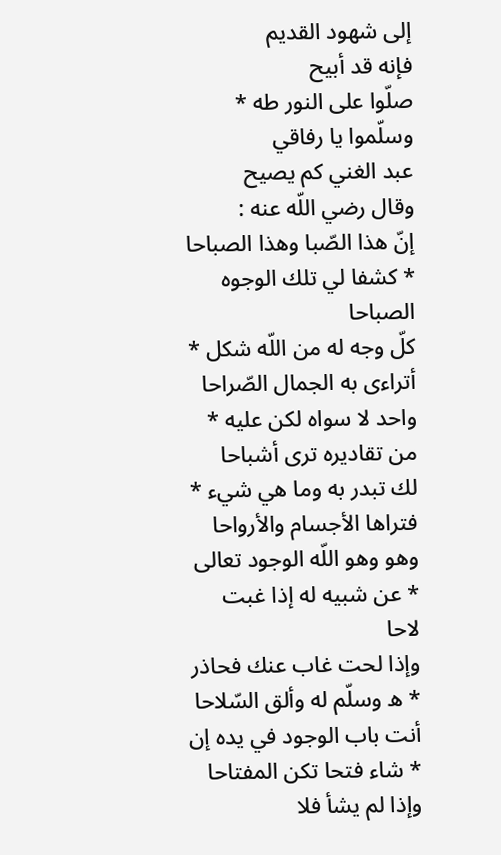إلى شهود القديم
فإنه قد أبيح
صلّوا على النور طه * وسلّموا يا رفاقي
عبد الغني كم يصيح
وقال رضي اللّه عنه :
إنّ هذا الصّبا وهذا الصباحا * كشفا لي تلك الوجوه الصباحا
كلّ وجه له من اللّه شكل * أتراءى به الجمال الصّراحا
واحد لا سواه لكن عليه * من تقاديره ترى أشباحا
لك تبدر به وما هي شيء * فتراها الأجسام والأرواحا
وهو وهو اللّه الوجود تعالى * عن شبيه له إذا غبت لاحا
وإذا لحت غاب عنك فحاذر * ه وسلّم له وألق السّلاحا
أنت باب الوجود في يده إن * شاء فتحا تكن المفتاحا
وإذا لم يشأ فلا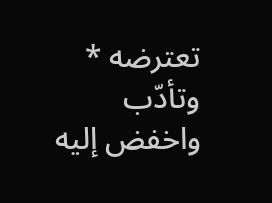تعترضه * وتأدّب واخفض إليه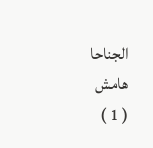الجناحا
هامش
( 1 )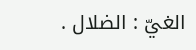الغيّ : الضلال .